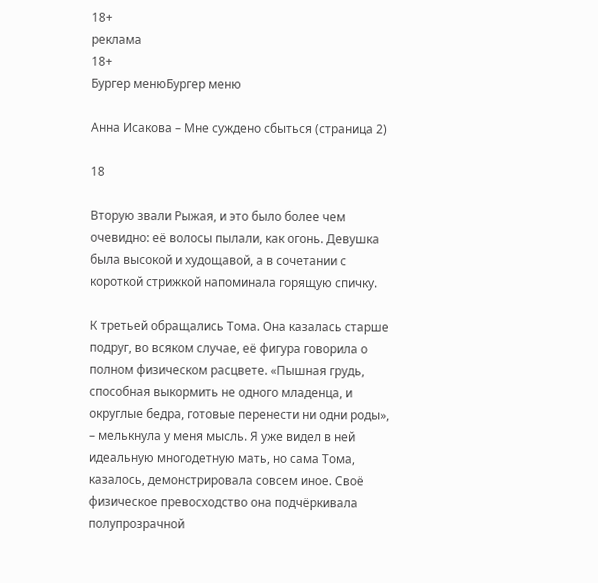18+
реклама
18+
Бургер менюБургер меню

Анна Исакова – Мне суждено сбыться (страница 2)

18

Вторую звали Рыжая, и это было более чем очевидно: её волосы пылали, как огонь. Девушка была высокой и худощавой, а в сочетании с короткой стрижкой напоминала горящую спичку.

К третьей обращались Тома. Она казалась старше подруг, во всяком случае, её фигура говорила о полном физическом расцвете. «Пышная грудь, способная выкормить не одного младенца, и округлые бедра, готовые перенести ни одни роды», – мелькнула у меня мысль. Я уже видел в ней идеальную многодетную мать, но сама Тома, казалось, демонстрировала совсем иное. Своё физическое превосходство она подчёркивала полупрозрачной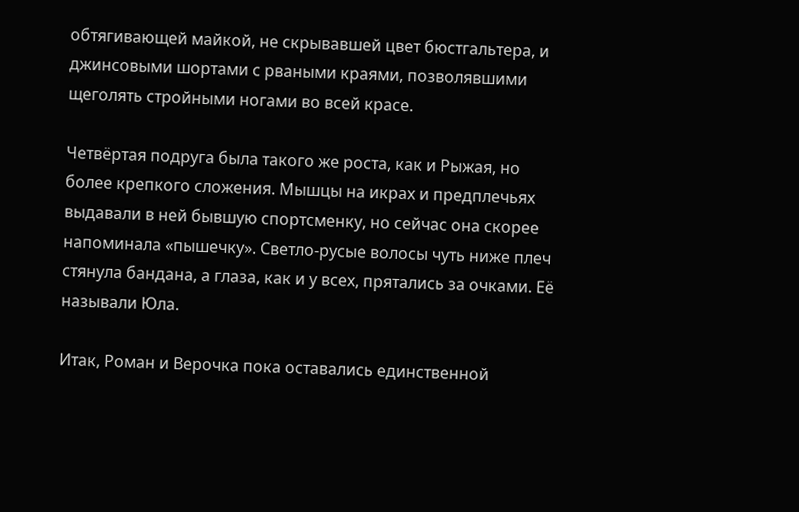обтягивающей майкой, не скрывавшей цвет бюстгальтера, и джинсовыми шортами с рваными краями, позволявшими щеголять стройными ногами во всей красе.

Четвёртая подруга была такого же роста, как и Рыжая, но более крепкого сложения. Мышцы на икрах и предплечьях выдавали в ней бывшую спортсменку, но сейчас она скорее напоминала «пышечку». Светло-русые волосы чуть ниже плеч стянула бандана, а глаза, как и у всех, прятались за очками. Её называли Юла.

Итак, Роман и Верочка пока оставались единственной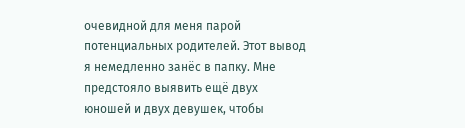очевидной для меня парой потенциальных родителей. Этот вывод я немедленно занёс в папку. Мне предстояло выявить ещё двух юношей и двух девушек, чтобы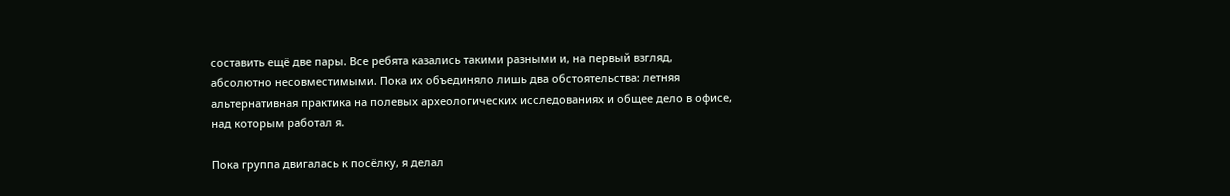составить ещё две пары. Все ребята казались такими разными и, на первый взгляд, абсолютно несовместимыми. Пока их объединяло лишь два обстоятельства: летняя альтернативная практика на полевых археологических исследованиях и общее дело в офисе, над которым работал я.

Пока группа двигалась к посёлку, я делал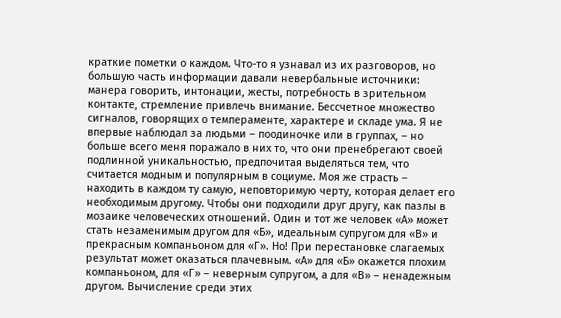краткие пометки о каждом. Что-то я узнавал из их разговоров, но большую часть информации давали невербальные источники: манера говорить, интонации, жесты, потребность в зрительном контакте, стремление привлечь внимание. Бессчетное множество сигналов, говорящих о темпераменте, характере и складе ума. Я не впервые наблюдал за людьми – поодиночке или в группах, – но больше всего меня поражало в них то, что они пренебрегают своей подлинной уникальностью, предпочитая выделяться тем, что считается модным и популярным в социуме. Моя же страсть – находить в каждом ту самую, неповторимую черту, которая делает его необходимым другому. Чтобы они подходили друг другу, как пазлы в мозаике человеческих отношений. Один и тот же человек «А» может стать незаменимым другом для «Б», идеальным супругом для «В» и прекрасным компаньоном для «Г». Но! При перестановке слагаемых результат может оказаться плачевным. «А» для «Б» окажется плохим компаньоном, для «Г» – неверным супругом, а для «В» – ненадежным другом. Вычисление среди этих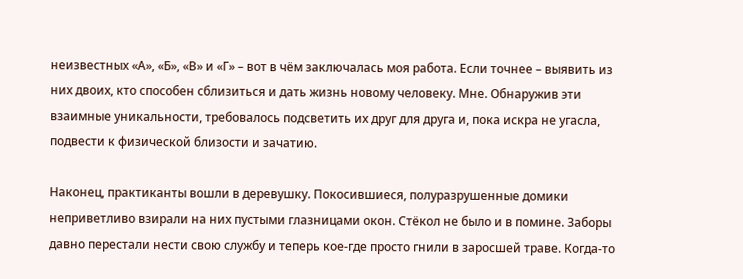неизвестных «А», «Б», «В» и «Г» – вот в чём заключалась моя работа. Если точнее – выявить из них двоих, кто способен сблизиться и дать жизнь новому человеку. Мне. Обнаружив эти взаимные уникальности, требовалось подсветить их друг для друга и, пока искра не угасла, подвести к физической близости и зачатию.

Наконец, практиканты вошли в деревушку. Покосившиеся, полуразрушенные домики неприветливо взирали на них пустыми глазницами окон. Стёкол не было и в помине. Заборы давно перестали нести свою службу и теперь кое-где просто гнили в заросшей траве. Когда-то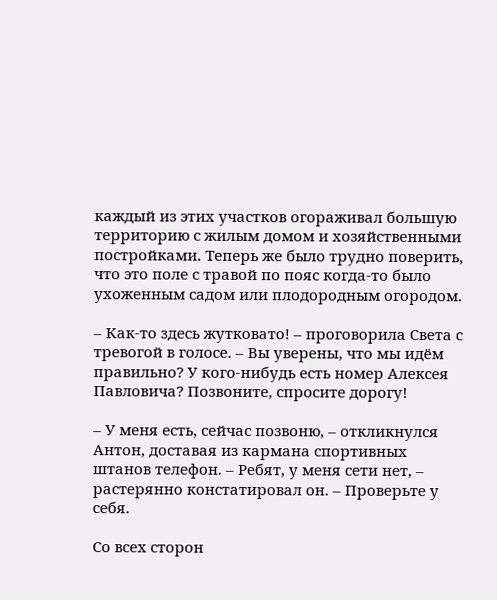каждый из этих участков огораживал большую территорию с жилым домом и хозяйственными постройками. Теперь же было трудно поверить, что это поле с травой по пояс когда-то было ухоженным садом или плодородным огородом.

– Как-то здесь жутковато! – проговорила Света с тревогой в голосе. – Вы уверены, что мы идём правильно? У кого-нибудь есть номер Алексея Павловича? Позвоните, спросите дорогу!

– У меня есть, сейчас позвоню, – откликнулся Антон, доставая из кармана спортивных штанов телефон. – Ребят, у меня сети нет, – растерянно констатировал он. – Проверьте у себя.

Со всех сторон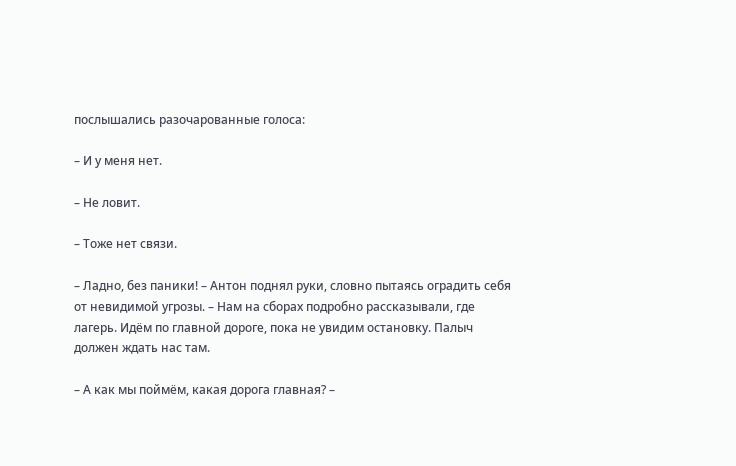послышались разочарованные голоса:

– И у меня нет.

– Не ловит.

– Тоже нет связи.

– Ладно, без паники! – Антон поднял руки, словно пытаясь оградить себя от невидимой угрозы. – Нам на сборах подробно рассказывали, где лагерь. Идём по главной дороге, пока не увидим остановку. Палыч должен ждать нас там.

– А как мы поймём, какая дорога главная? –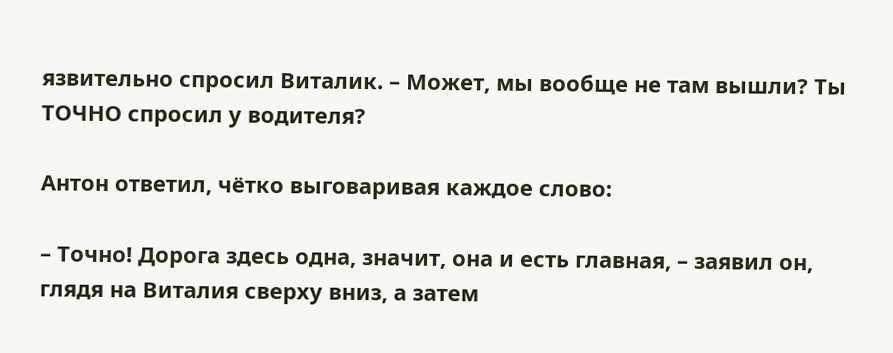язвительно спросил Виталик. – Может, мы вообще не там вышли? Ты ТОЧНО спросил у водителя?

Антон ответил, чётко выговаривая каждое слово:

– Точно! Дорога здесь одна, значит, она и есть главная, – заявил он, глядя на Виталия сверху вниз, а затем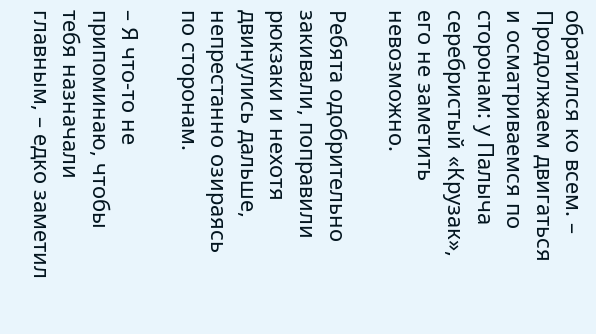обратился ко всем. – Продолжаем двигаться и осматриваемся по сторонам: у Палыча серебристый «Крузак», его не заметить невозможно.

Ребята одобрительно закивали, поправили рюкзаки и нехотя двинулись дальше, непрестанно озираясь по сторонам.

– Я что-то не припоминаю, чтобы тебя назначали главным, – едко заметил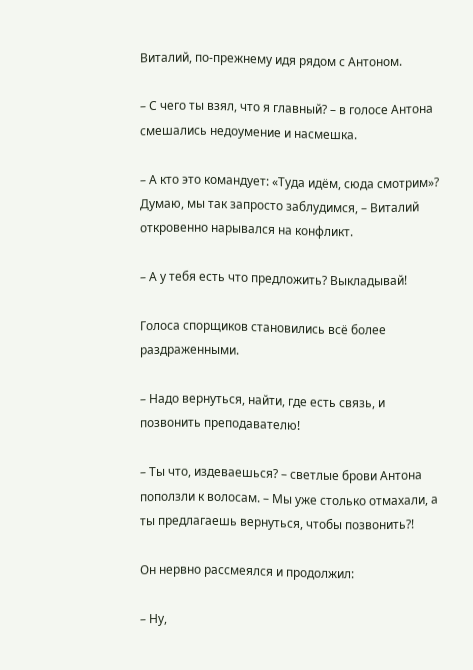Виталий, по-прежнему идя рядом с Антоном.

– С чего ты взял, что я главный? – в голосе Антона смешались недоумение и насмешка.

– А кто это командует: «Туда идём, сюда смотрим»? Думаю, мы так запросто заблудимся, – Виталий откровенно нарывался на конфликт.

– А у тебя есть что предложить? Выкладывай!

Голоса спорщиков становились всё более раздраженными.

– Надо вернуться, найти, где есть связь, и позвонить преподавателю!

– Ты что, издеваешься? – светлые брови Антона поползли к волосам. – Мы уже столько отмахали, а ты предлагаешь вернуться, чтобы позвонить?!

Он нервно рассмеялся и продолжил:

– Ну,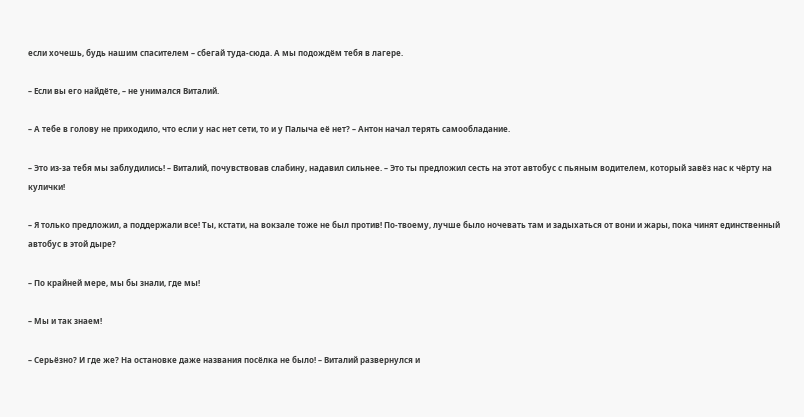если хочешь, будь нашим спасителем – сбегай туда-сюда. А мы подождём тебя в лагере.

– Если вы его найдёте, – не унимался Виталий.

– А тебе в голову не приходило, что если у нас нет сети, то и у Палыча её нет? – Антон начал терять самообладание.

– Это из-за тебя мы заблудились! – Виталий, почувствовав слабину, надавил сильнее. – Это ты предложил сесть на этот автобус с пьяным водителем, который завёз нас к чёрту на кулички!

– Я только предложил, а поддержали все! Ты, кстати, на вокзале тоже не был против! По-твоему, лучше было ночевать там и задыхаться от вони и жары, пока чинят единственный автобус в этой дыре?

– По крайней мере, мы бы знали, где мы!

– Мы и так знаем!

– Серьёзно? И где же? На остановке даже названия посёлка не было! – Виталий развернулся и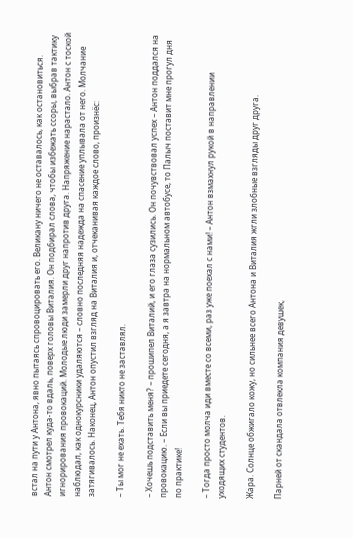встал на пути у Антона, явно пытаясь спровоцировать его. Великану ничего не оставалось, как остановиться. Антон смотрел куда-то вдаль, поверх головы Виталия. Он подбирал слова, чтобы избежать ссоры, выбрав тактику игнорирования провокаций. Молодые люди замерли друг напротив друга. Напряжение нарастало. Антон с тоской наблюдал, как однокурсники удаляются – словно последняя надежда на спасение уплывала от него. Молчание затягивалось. Наконец, Антон опустил взгляд на Виталия и, отчеканивая каждое слово, произнёс:

– Ты мог не ехать. Тебя никто не заставлял.

– Хочешь подставить меня? – прошипел Виталий, и его глаза сузились. Он почувствовал успех – Антон поддался на провокацию. – Если вы приедете сегодня, а я завтра на нормальном автобусе, то Палыч поставит мне прогул дня по практике!

– Тогда просто молча иди вместе со всеми, раз уже поехал с нами! – Антон взмахнул рукой в направлении уходящих студентов.

Жара. Солнце обжигало кожу, но сильнее всего Антона и Виталия жгли злобные взгляды друг друга.

Парней от скандала отвлекла компания девушек,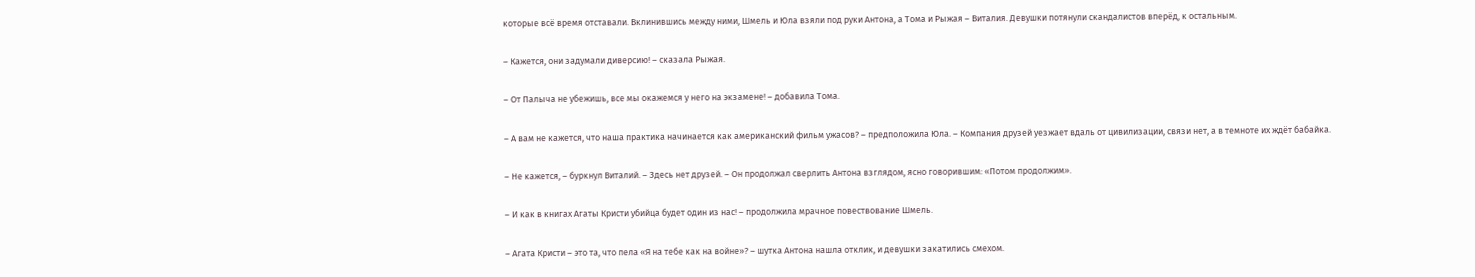которые всё время отставали. Вклинившись между ними, Шмель и Юла взяли под руки Антона, а Тома и Рыжая – Виталия. Девушки потянули скандалистов вперёд, к остальным.

– Кажется, они задумали диверсию! – сказала Рыжая.

– От Палыча не убежишь, все мы окажемся у него на экзамене! – добавила Тома.

– А вам не кажется, что наша практика начинается как американский фильм ужасов? – предположила Юла. – Компания друзей уезжает вдаль от цивилизации, связи нет, а в темноте их ждёт бабайка.

– Не кажется, – буркнул Виталий. – Здесь нет друзей. – Он продолжал сверлить Антона взглядом, ясно говорившим: «Потом продолжим».

– И как в книгах Агаты Кристи убийца будет один из нас! – продолжила мрачное повествование Шмель.

– Агата Кристи – это та, что пела «Я на тебе как на войне»? – шутка Антона нашла отклик, и девушки закатились смехом.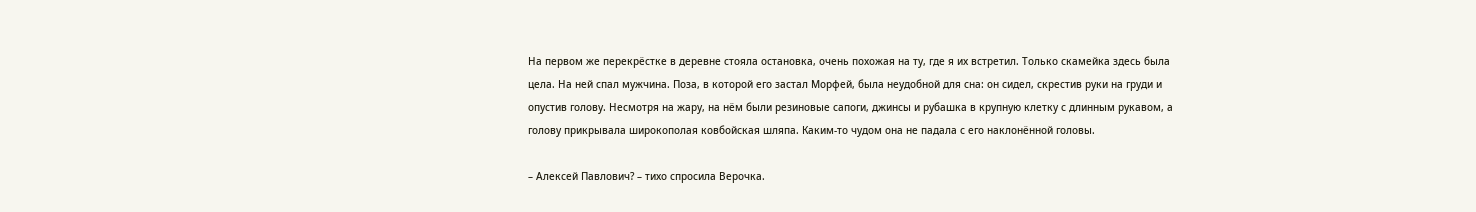На первом же перекрёстке в деревне стояла остановка, очень похожая на ту, где я их встретил. Только скамейка здесь была цела. На ней спал мужчина. Поза, в которой его застал Морфей, была неудобной для сна: он сидел, скрестив руки на груди и опустив голову. Несмотря на жару, на нём были резиновые сапоги, джинсы и рубашка в крупную клетку с длинным рукавом, а голову прикрывала широкополая ковбойская шляпа. Каким-то чудом она не падала с его наклонённой головы.

– Алексей Павлович? – тихо спросила Верочка.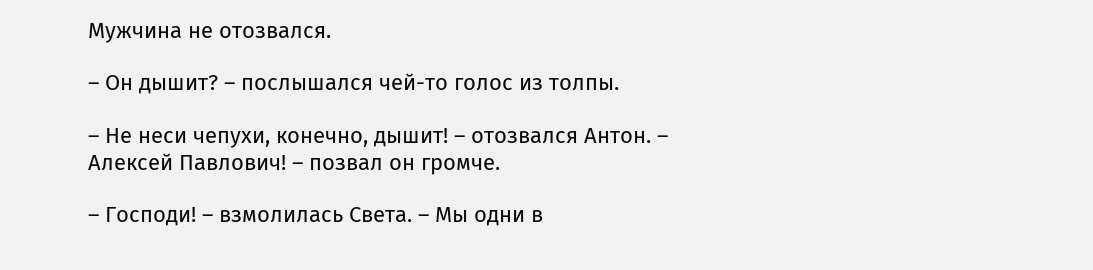Мужчина не отозвался.

– Он дышит? – послышался чей-то голос из толпы.

– Не неси чепухи, конечно, дышит! – отозвался Антон. – Алексей Павлович! – позвал он громче.

– Господи! – взмолилась Света. – Мы одни в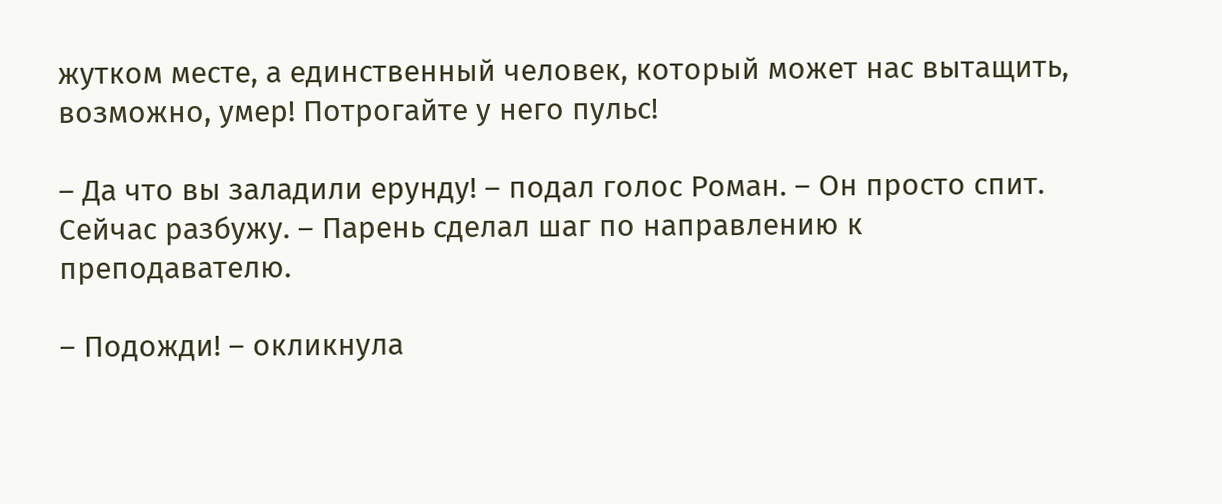жутком месте, а единственный человек, который может нас вытащить, возможно, умер! Потрогайте у него пульс!

– Да что вы заладили ерунду! – подал голос Роман. – Он просто спит. Сейчас разбужу. – Парень сделал шаг по направлению к преподавателю.

– Подожди! – окликнула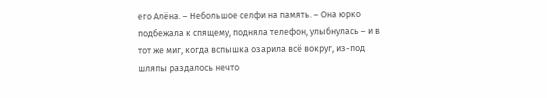его Алёна. – Небольшое селфи на память. – Она юрко подбежала к спящему, подняла телефон, улыбнулась – и в тот же миг, когда вспышка озарила всё вокруг, из-под шляпы раздалось нечто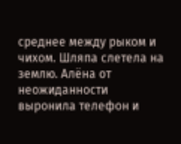среднее между рыком и чихом. Шляпа слетела на землю. Алёна от неожиданности выронила телефон и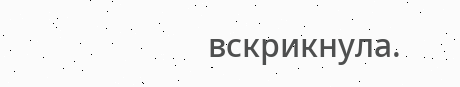вскрикнула.